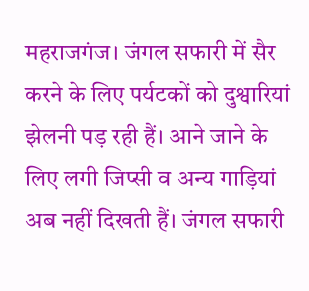महराजगंज। जंगल सफारी में सैर करने के लिए पर्यटकों को दुश्वारियां झेलनी पड़ रही हैं। आने जाने के लिए लगी जिप्सी व अन्य गाड़ियां अब नहीं दिखती हैं। जंगल सफारी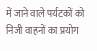में जाने वाले पर्यटकों को निजी वाहनों का प्रयोग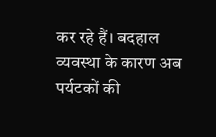कर रहे हैं। बदहाल व्यवस्था के कारण अब पर्यटकों की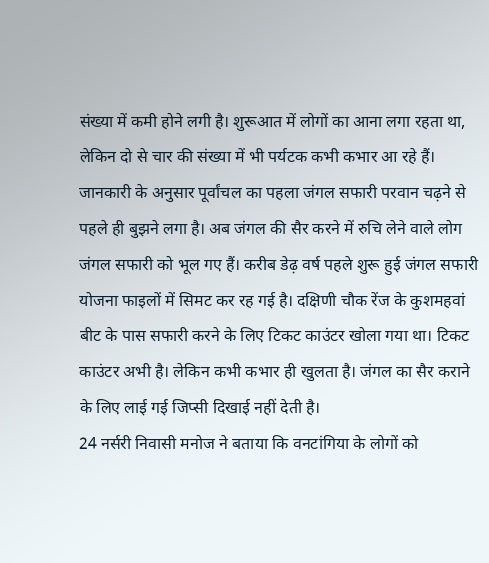संख्या में कमी होने लगी है। शुरूआत में लोगों का आना लगा रहता था, लेकिन दो से चार की संख्या में भी पर्यटक कभी कभार आ रहे हैं।
जानकारी के अनुसार पूर्वांचल का पहला जंगल सफारी परवान चढ़ने से पहले ही बुझने लगा है। अब जंगल की सैर करने में रुचि लेने वाले लोग जंगल सफारी को भूल गए हैं। करीब डेढ़ वर्ष पहले शुरू हुई जंगल सफारी योजना फाइलों में सिमट कर रह गई है। दक्षिणी चौक रेंज के कुशमहवां बीट के पास सफारी करने के लिए टिकट काउंटर खोला गया था। टिकट काउंटर अभी है। लेकिन कभी कभार ही खुलता है। जंगल का सैर कराने के लिए लाई गई जिप्सी दिखाई नहीं देती है।
24 नर्सरी निवासी मनोज ने बताया कि वनटांगिया के लोगों को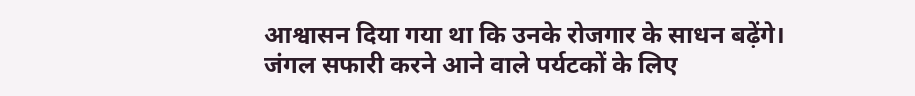आश्वासन दिया गया था कि उनके रोजगार के साधन बढ़ेंगे। जंगल सफारी करने आने वाले पर्यटकों के लिए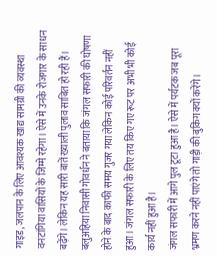गाइड, जलपान के लिए आवश्यक खाद्य सामग्री की व्यवस्था वनटांगिया वासियों के जिम्मे रहेगा। ऐसे में उनके रोजगार के साधन बढ़ेंगे। लेकिन यह सारी बातें ख्याली पुलाव साबित हो रही हैं। बलुअहिया निवासी गोवर्धन ने बताया कि जंगल सफारी की घोषणा होने के बाद काफी समय गुजर गया लेकिन कोई परिवर्तन नहीं हुआ। जंगल सफारी के लिए तय किए गए रूट पर अभी भी कोई कार्य नहीं हुआ है।
जंगल सफारी में आगे पुल टूटा हुआ है। ऐसे में पर्यटक जब पूरा भ्रमण करने नहीं पाएंगे तो गाड़ी की बुकिंग क्यों करेंगे।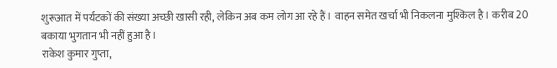शुरूआत में पर्यटकों की संख्या अच्छी खासी रही, लेकिन अब कम लोग आ रहे हैं। वाहन समेत खर्चा भी निकलना मुश्किल है। करीब 20 बकाया भुगतान भी नहीं हुआ है।
राकेश कुमार गुप्ता,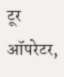टूर ऑपरेटर,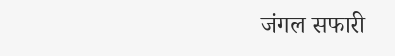जंगल सफारी